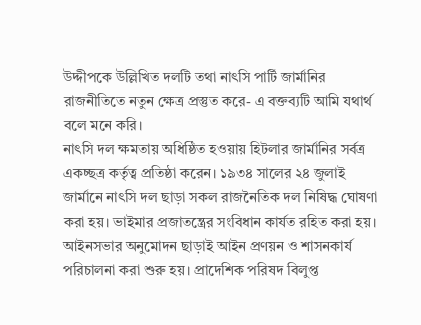উদ্দীপকে উল্লিখিত দলটি তথা নাৎসি পার্টি জার্মানির রাজনীতিতে নতুন ক্ষেত্র প্রস্তুত করে- এ বক্তব্যটি আমি যথার্থ বলে মনে করি।
নাৎসি দল ক্ষমতায় অধিষ্ঠিত হওয়ায় হিটলার জার্মানির সর্বত্র একচ্ছত্র কর্তৃত্ব প্রতিষ্ঠা করেন। ১৯৩৪ সালের ২৪ জুলাই জার্মানে নাৎসি দল ছাড়া সকল রাজনৈতিক দল নিষিদ্ধ ঘোষণা করা হয়। ভাইমার প্রজাতন্ত্রের সংবিধান কার্যত রহিত করা হয়। আইনসভার অনুমোদন ছাড়াই আইন প্রণয়ন ও শাসনকার্য পরিচালনা করা শুরু হয়। প্রাদেশিক পরিষদ বিলুপ্ত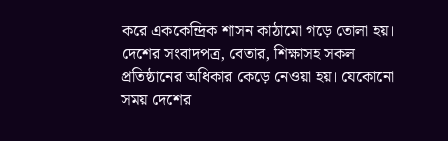করে এককেন্দ্রিক শাসন কাঠামো গড়ে তোলা হয়। দেশের সংবাদপত্র, বেতার, শিক্ষাসহ সকল প্রতিষ্ঠানের অধিকার কেড়ে নেওয়া হয়। যেকোনো সময় দেশের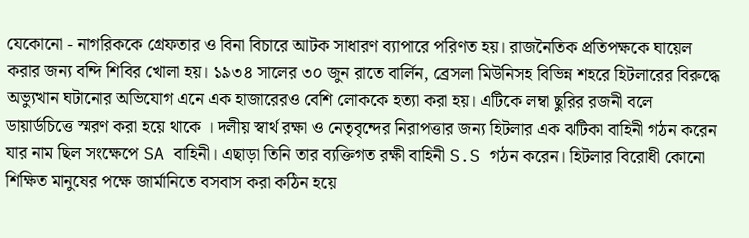যেকোনো - নাগরিককে গ্রেফতার ও বিনা বিচারে আটক সাধারণ ব্যাপারে পরিণত হয়। রাজনৈতিক প্রতিপক্ষকে ঘায়েল করার জন্য বন্দি শিবির খোলা হয়। ১৯৩৪ সালের ৩০ জুন রাতে বার্লিন, ব্রেসলা মিউনিসহ বিভিন্ন শহরে হিটলারের বিরুদ্ধে অভ্যুত্থান ঘটানোর অভিযোগ এনে এক হাজারেরও বেশি লোককে হত্যা করা হয়। এটিকে লম্বা ছুরির রজনী বলে ডায়ার্ডচিত্তে স্মরণ করা হয়ে থাকে । দলীয় স্বার্থ রক্ষা ও নেতৃবৃন্দের নিরাপত্তার জন্য হিটলার এক ঝটিকা বাহিনী গঠন করেন যার নাম ছিল সংক্ষেপে SA বাহিনী। এছাড়া তিনি তার ব্যক্তিগত রক্ষী বাহিনী S.S গঠন করেন। হিটলার বিরোধী কোনো শিক্ষিত মানুষের পক্ষে জার্মানিতে বসবাস করা কঠিন হয়ে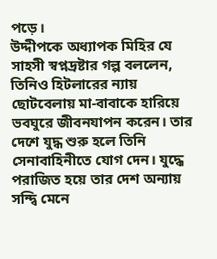পড়ে।
উদ্দীপকে অধ্যাপক মিহির যে সাহসী স্বপ্নদ্রষ্টার গল্প বললেন, তিনিও হিটলারের ন্যায় ছোটবেলায় মা-বাবাকে হারিয়ে ভবঘুরে জীবনযাপন করেন। তার দেশে যুদ্ধ শুরু হলে তিনি সেনাবাহিনীতে যোগ দেন। যুদ্ধে পরাজিত হয়ে তার দেশ অন্যায় সন্দ্বি মেনে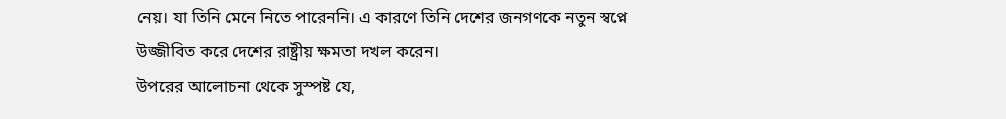নেয়। যা তিনি মেনে নিতে পারেননি। এ কারণে তিনি দেশের জনগণকে নতুন স্বপ্নে উজ্জীবিত করে দেশের রাষ্ট্রীয় ক্ষমতা দখল করেন।
উপরের আলোচনা থেকে সুস্পষ্ট যে,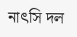নাৎসি দল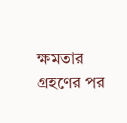ক্ষমতার গ্রহণের পর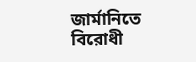জার্মানিতে বিরোধী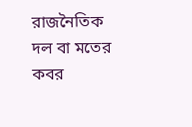রাজনৈতিক দল বা মতের কবর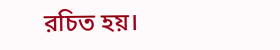রচিত হয়।